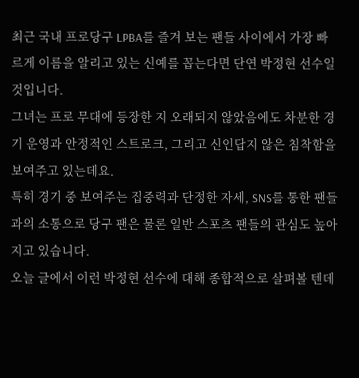최근 국내 프로당구 LPBA를 즐겨 보는 팬들 사이에서 가장 빠르게 이름을 알리고 있는 신예를 꼽는다면 단연 박정현 선수일 것입니다.
그녀는 프로 무대에 등장한 지 오래되지 않았음에도 차분한 경기 운영과 안정적인 스트로크, 그리고 신인답지 않은 침착함을 보여주고 있는데요.
특히 경기 중 보여주는 집중력과 단정한 자세, SNS를 통한 팬들과의 소통으로 당구 팬은 물론 일반 스포츠 팬들의 관심도 높아지고 있습니다.
오늘 글에서 이런 박정현 선수에 대해 종합적으로 살펴볼 텐데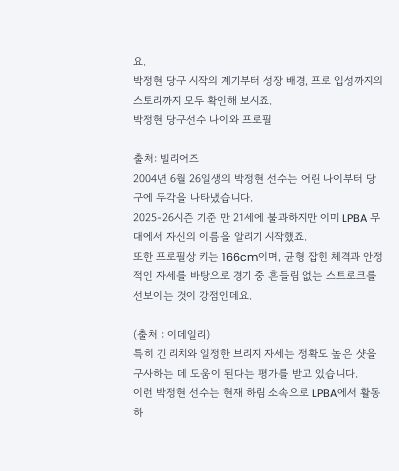요.
박정현 당구 시작의 계기부터 성장 배경, 프로 입성까지의 스토리까지 모두 확인해 보시죠.
박정현 당구선수 나이와 프로필

출처: 빌리어즈
2004년 6월 26일생의 박정현 선수는 어린 나이부터 당구에 두각을 나타냈습니다.
2025-26시즌 기준 만 21세에 불과하지만 이미 LPBA 무대에서 자신의 이름을 알리기 시작했죠.
또한 프로필상 키는 166cm이며, 균형 잡힌 체격과 안정적인 자세를 바탕으로 경기 중 흔들림 없는 스트로크를 선보이는 것이 강점인데요.

(출처 : 이데일리)
특히 긴 리치와 일정한 브리지 자세는 정확도 높은 샷을 구사하는 데 도움이 된다는 평가를 받고 있습니다.
이런 박정현 선수는 현재 하림 소속으로 LPBA에서 활동하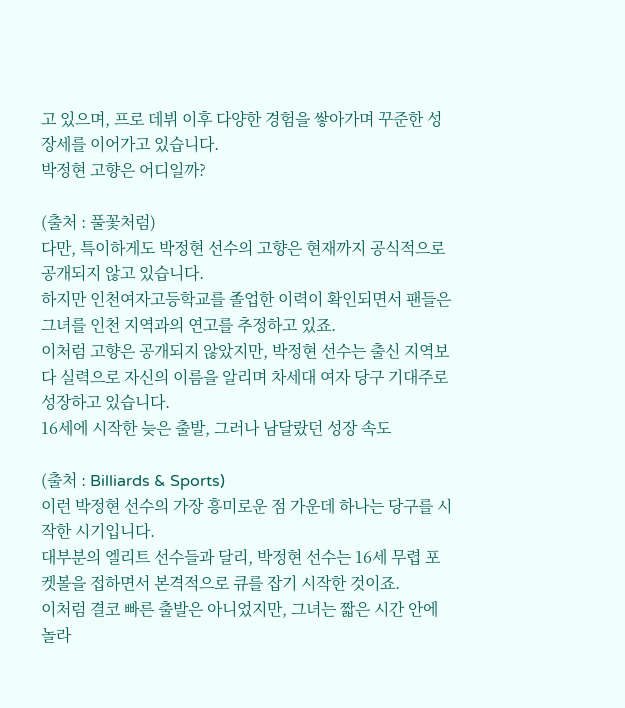고 있으며, 프로 데뷔 이후 다양한 경험을 쌓아가며 꾸준한 성장세를 이어가고 있습니다.
박정현 고향은 어디일까?

(출처 : 풀꽃처럼)
다만, 특이하게도 박정현 선수의 고향은 현재까지 공식적으로 공개되지 않고 있습니다.
하지만 인천여자고등학교를 졸업한 이력이 확인되면서 팬들은 그녀를 인천 지역과의 연고를 추정하고 있죠.
이처럼 고향은 공개되지 않았지만, 박정현 선수는 출신 지역보다 실력으로 자신의 이름을 알리며 차세대 여자 당구 기대주로 성장하고 있습니다.
16세에 시작한 늦은 출발, 그러나 남달랐던 성장 속도

(출처 : Billiards & Sports)
이런 박정현 선수의 가장 흥미로운 점 가운데 하나는 당구를 시작한 시기입니다.
대부분의 엘리트 선수들과 달리, 박정현 선수는 16세 무렵 포켓볼을 접하면서 본격적으로 큐를 잡기 시작한 것이죠.
이처럼 결코 빠른 출발은 아니었지만, 그녀는 짧은 시간 안에 놀라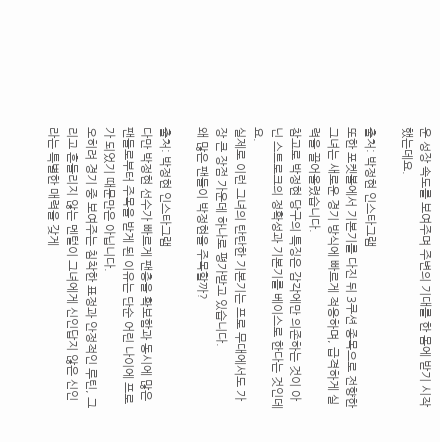운 성장 속도를 보여주며 주변의 기대를 한 몸에 받기 시작했는데요.

출처: 박정현 인스타그램
또한 포켓볼에서 기본기를 다진 뒤 3쿠션 종목으로 전향한 그녀는 새로운 경기 방식에 빠르게 적응하며, 급격하게 실력을 끌어올렸습니다.
참고로 박정현 당구의 특징은 감각에만 의존하는 것이 아닌 스트로크의 정확성과 기본기를 베이스로 한다는 것인데요.
실제로 이런 그녀의 탄탄한 기본기는 프로 무대에서도 가장 큰 장점 가운데 하나로 평가받고 있습니다.
왜 많은 팬들이 박정현을 주목할까?

출처: 박정현 인스타그램
다만 박정현 선수가 빠르게 팬층을 확보함과 동시에 많은 팬들로부터 주목을 받게 된 이유는 단순 어린 나이에 프로가 되었기 때문만은 아닙니다.
오히려 경기 중 보여주는 침착한 표정과 안정적인 루틴, 그리고 흔들리지 않는 멘털이 그녀에게 신인답지 않은 신인라는 특별한 매력을 갖게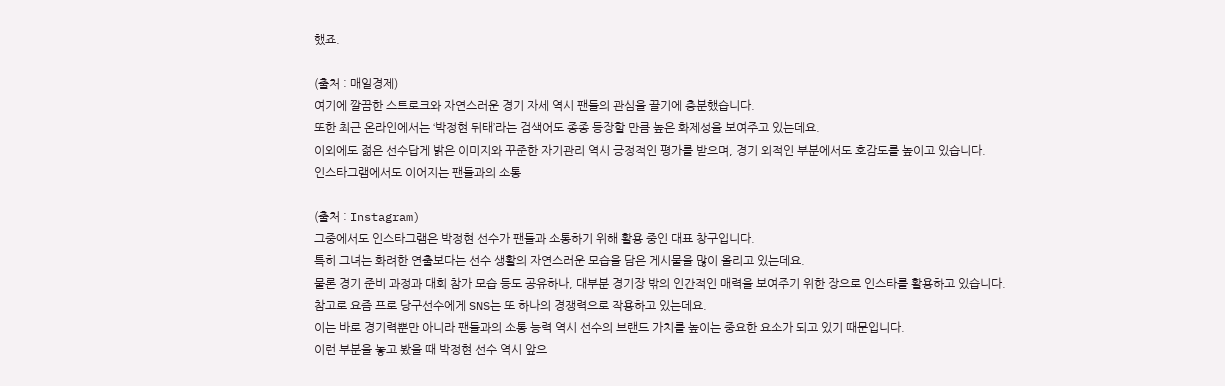했죠.

(출처 : 매일경제)
여기에 깔끔한 스트로크와 자연스러운 경기 자세 역시 팬들의 관심을 끌기에 충분했습니다.
또한 최근 온라인에서는 ‘박정현 뒤태’라는 검색어도 종종 등장할 만큼 높은 화제성을 보여주고 있는데요.
이외에도 젊은 선수답게 밝은 이미지와 꾸준한 자기관리 역시 긍정적인 평가를 받으며, 경기 외적인 부분에서도 호감도를 높이고 있습니다.
인스타그램에서도 이어지는 팬들과의 소통

(출처 : Instagram)
그중에서도 인스타그램은 박정현 선수가 팬들과 소통하기 위해 활용 중인 대표 창구입니다.
특히 그녀는 화려한 연출보다는 선수 생활의 자연스러운 모습을 담은 게시물을 많이 올리고 있는데요.
물론 경기 준비 과정과 대회 참가 모습 등도 공유하나, 대부분 경기장 밖의 인간적인 매력을 보여주기 위한 장으로 인스타를 활용하고 있습니다.
참고로 요즘 프로 당구선수에게 SNS는 또 하나의 경쟁력으로 작용하고 있는데요.
이는 바로 경기력뿐만 아니라 팬들과의 소통 능력 역시 선수의 브랜드 가치를 높이는 중요한 요소가 되고 있기 때문입니다.
이런 부분을 놓고 봤을 때 박정현 선수 역시 앞으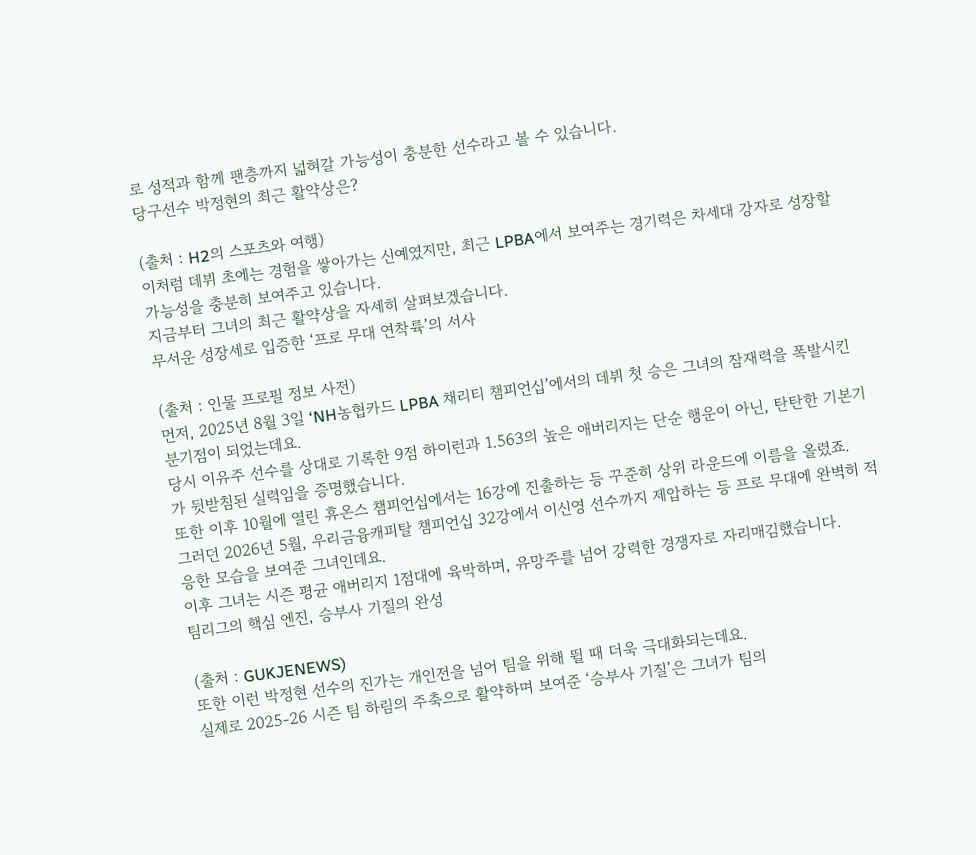로 성적과 함께 팬층까지 넓혀갈 가능성이 충분한 선수라고 볼 수 있습니다.
당구선수 박정현의 최근 활약상은?

(출처 : H2의 스포츠와 여행)
이처럼 데뷔 초에는 경험을 쌓아가는 신예였지만, 최근 LPBA에서 보여주는 경기력은 차세대 강자로 성장할 가능성을 충분히 보여주고 있습니다.
지금부터 그녀의 최근 활약상을 자세히 살펴보겠습니다.
무서운 성장세로 입증한 ‘프로 무대 연착륙’의 서사

(출처 : 인물 프로필 정보 사전)
먼저, 2025년 8월 3일 ‘NH농협카드 LPBA 채리티 챔피언십’에서의 데뷔 첫 승은 그녀의 잠재력을 폭발시킨 분기점이 되었는데요.
당시 이유주 선수를 상대로 기록한 9점 하이런과 1.563의 높은 애버리지는 단순 행운이 아닌, 탄탄한 기본기가 뒷받침된 실력임을 증명했습니다.
또한 이후 10월에 열린 휴온스 챔피언십에서는 16강에 진출하는 등 꾸준히 상위 라운드에 이름을 올렸죠.
그러던 2026년 5월, 우리금융캐피탈 챔피언십 32강에서 이신영 선수까지 제압하는 등 프로 무대에 완벽히 적응한 모습을 보여준 그녀인데요.
이후 그녀는 시즌 평균 애버리지 1점대에 육박하며, 유망주를 넘어 강력한 경쟁자로 자리매김했습니다.
팀리그의 핵심 엔진, 승부사 기질의 완성

(출처 : GUKJENEWS)
또한 이런 박정현 선수의 진가는 개인전을 넘어 팀을 위해 뛸 때 더욱 극대화되는데요.
실제로 2025-26 시즌 팀 하림의 주축으로 활약하며 보여준 ‘승부사 기질’은 그녀가 팀의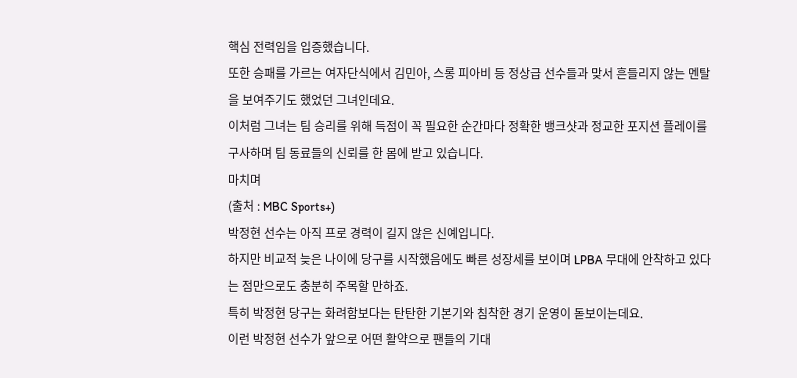핵심 전력임을 입증했습니다.
또한 승패를 가르는 여자단식에서 김민아, 스롱 피아비 등 정상급 선수들과 맞서 흔들리지 않는 멘탈을 보여주기도 했었던 그녀인데요.
이처럼 그녀는 팀 승리를 위해 득점이 꼭 필요한 순간마다 정확한 뱅크샷과 정교한 포지션 플레이를 구사하며 팀 동료들의 신뢰를 한 몸에 받고 있습니다.
마치며
(출처 : MBC Sports+)
박정현 선수는 아직 프로 경력이 길지 않은 신예입니다.
하지만 비교적 늦은 나이에 당구를 시작했음에도 빠른 성장세를 보이며 LPBA 무대에 안착하고 있다는 점만으로도 충분히 주목할 만하죠.
특히 박정현 당구는 화려함보다는 탄탄한 기본기와 침착한 경기 운영이 돋보이는데요.
이런 박정현 선수가 앞으로 어떤 활약으로 팬들의 기대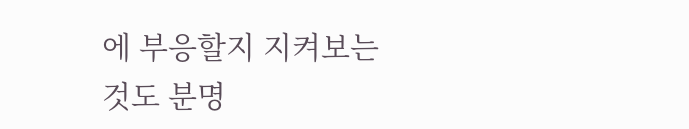에 부응할지 지켜보는 것도 분명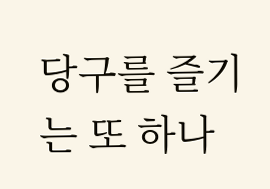당구를 즐기는 또 하나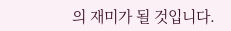의 재미가 될 것입니다.